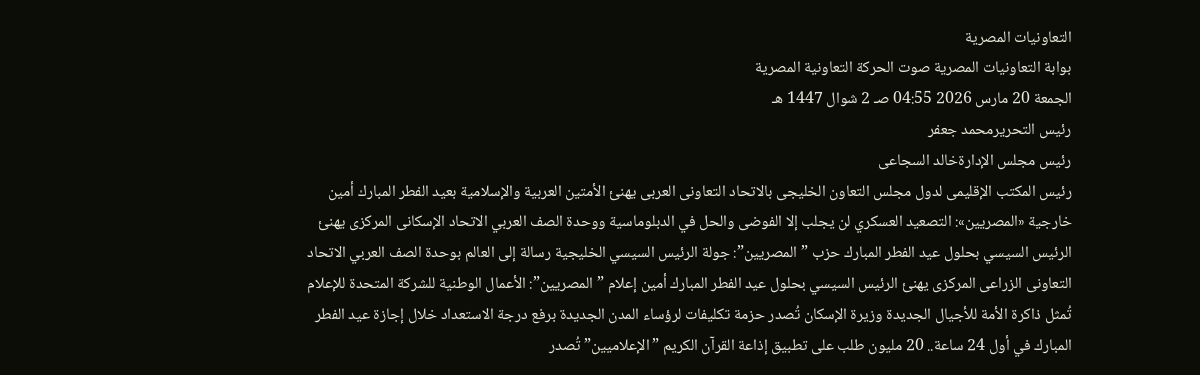التعاونيات المصرية
بوابة التعاونيات المصرية صوت الحركة التعاونية المصرية
الجمعة 20 مارس 2026 04:55 صـ 2 شوال 1447 هـ
رئيس التحريرمحمد جعفر
رئيس مجلس الإدارةخالد السجاعى
رئيس المكتب الإقليمى لدول مجلس التعاون الخليجى بالاتحاد التعاونى العربى يهنئ الأمتين العربية والإسلامية بعيد الفطر المبارك أمين خارجية «المصريين»: التصعيد العسكري لن يجلب إلا الفوضى والحل في الدبلوماسية ووحدة الصف العربي الاتحاد الإسكانى المركزى يهنئ الرئيس السيسي بحلول عيد الفطر المبارك حزب ”المصريين”: جولة الرئيس السيسي الخليجية رسالة إلى العالم بوحدة الصف العربي الاتحاد التعاونى الزراعى المركزى يهنئ الرئيس السيسي بحلول عيد الفطر المبارك أمين إعلام ”المصريين”: الأعمال الوطنية للشركة المتحدة للإعلام تُمثل ذاكرة الأمة للأجيال الجديدة وزيرة الإسكان تُصدر حزمة تكليفات لرؤساء المدن الجديدة برفع درجة الاستعداد خلال إجازة عيد الفطر المبارك في أول 24 ساعة.. 20 مليون طلب على تطبيق إذاعة القرآن الكريم ”الإعلاميين” تُصدر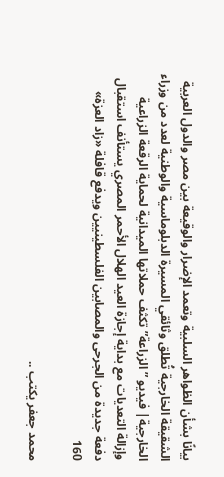بيانًا بشأن الظواهر السلبية وتعمد الإضرار والوقيعة بين مصر والدول العربية الشقيقة الخارجية تُطلق وثائقي المسيرة الدبلوماسية والوطنية لعدد من وزراء الخارجية| فيديو ”الزراعة” تكثف حملاتها الميدانية لحماية الرقعة الزراعية وإزالة التعديات مع بداية إجازة العيد الهلال الأحمر المصري يستأنف استقبال دفعة جديدة من الجرحى والمصابين الفلسطينيين ويدفع قافلة «زاد العزة» 160

محمد جعفر يكتب ..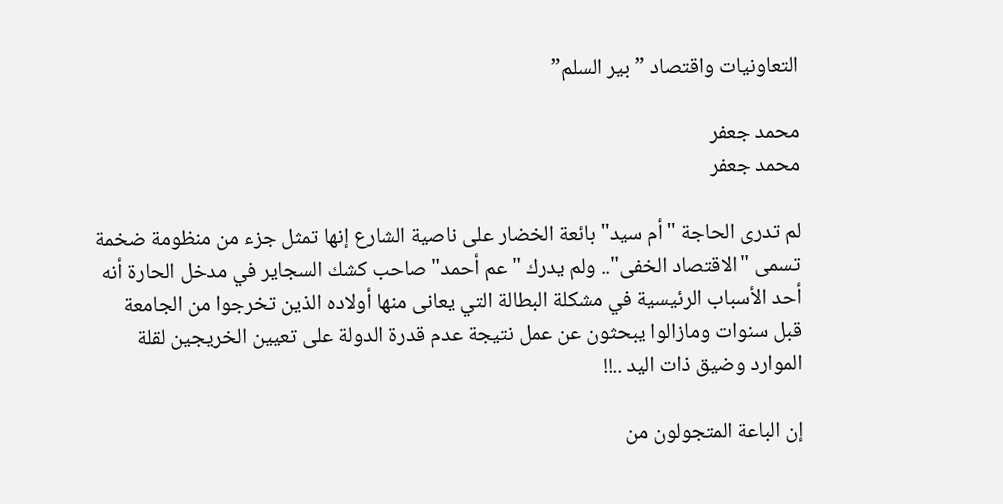التعاونيات واقتصاد ”بير السلم”

محمد جعفر
محمد جعفر

لم تدرى الحاجة "أم سيد" بائعة الخضار على ناصية الشارع إنها تمثل جزء من منظومة ضخمة تسمى "الاقتصاد الخفى".. ولم يدرك "عم أحمد" صاحب كشك السجاير في مدخل الحارة أنه أحد الأسباب الرئيسية في مشكلة البطالة التي يعانى منها أولاده الذين تخرجوا من الجامعة قبل سنوات ومازالوا يبحثون عن عمل نتيجة عدم قدرة الدولة على تعيين الخريجين لقلة الموارد وضيق ذات اليد ..!!

إن الباعة المتجولون من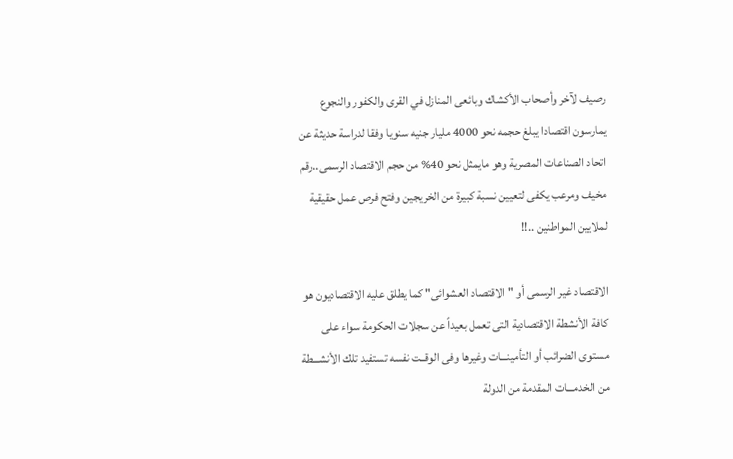رصيف لآخر وأصحاب الأكشاك وبائعى المنازل في القرى والكفور والنجوع يمارسون اقتصادا يبلغ حجمه نحو 4000 مليار جنيه سنويا وفقا لدراسة حديثة عن اتحاد الصناعات المصرية وهو مايمثل نحو 40% من حجم الاقتصاد الرسمى..رقم مخيف ومرعب يكفى لتعيين نسبة كبيرة من الخريجين وفتح فرص عمل حقيقية لملايين المواطنين ..!!

الاقتصاد غير الرسمى أو "الاقتصاد العشوائى" كما يطلق عليه الاقتصاديون هو كافة الأنشطة الاقتصادية التى تعمل بعيداً عن سجلات الحكومة سواء على مستوى الضرائب أو التأمينـــات وغيرها وفى الوقــت نفسه تستفيد تلك الأنشـــطة من الخدمـــات المقدمة من الدولة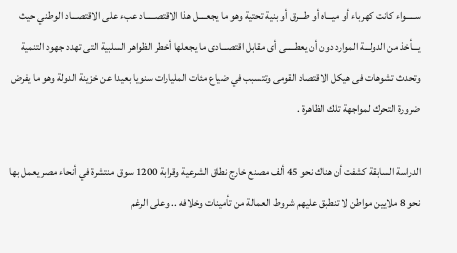ســـــواء كانت كهرباء أو ميـــاه أو طـــرق أو بنية تحتية وهو ما يجعــــل هذا الاقتصـــــاد عبء على الاقتصـــاد الوطني حيث يـــأخذ من الدولـــة الموارد دون أن يعطـــــى أى مقابل اقتصـــادى ما يجعلها أخطر الظواهر السلبية التى تهدد جهود التنمية وتحدث تشوهات فى هيكل الاقتصاد القومى وتتسبب في ضياع مئات المليارات سنويا بعيدا عن خزينة الدولة وهو ما يفرض ضرورة التحرك لمواجهة تلك الظاهرة .

الدراسة السابقة كشفت أن هناك نحو 45 ألف مصنع خارج نطاق الشرعية وقرابة 1200 سوق منتشرة في أنحاء مصر يعمل بها نحو 8 ملايين مواطن لا تنطبق عليهم شروط العمالة من تأمينات وخلافه .. وعلى الرغم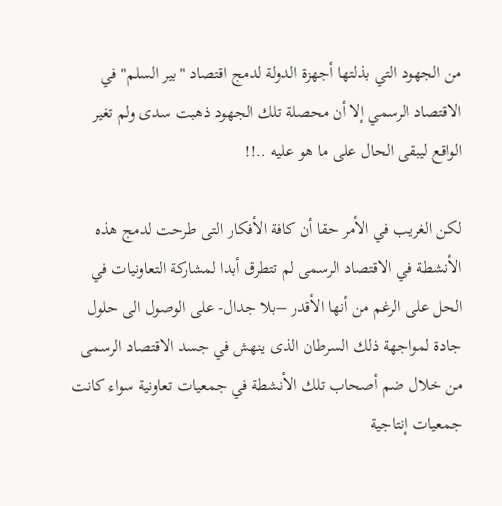من الجهود التي بذلتها أجهزة الدولة لدمج اقتصاد "بير السلم" في الاقتصاد الرسمي إلا أن محصلة تلك الجهود ذهبت سدى ولم تغير الواقع ليبقى الحال على ما هو عليه ..!!

لكن الغريب في الأمر حقا أن كافة الأفكار التى طرحت لدمج هذه الأنشطة في الاقتصاد الرسمى لم تتطرق أبدا لمشاركة التعاونيات في الحل على الرغم من أنها الأقدر –بلا جدال- على الوصول الى حلول جادة لمواجهة ذلك السرطان الذى ينهش في جسد الاقتصاد الرسمى من خلال ضم أصحاب تلك الأنشطة في جمعيات تعاونية سواء كانت جمعيات إنتاجية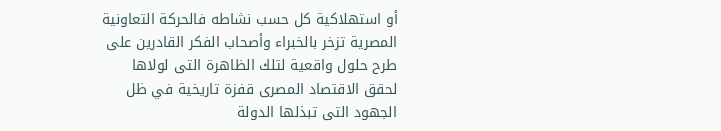أو استهلاكية كل حسب نشاطه فالحركة التعاونية المصرية تزخر بالخبراء وأصحاب الفكر القادرين على طرح حلول واقعية لتلك الظاهرة التى لولاها لحقق الاقتصاد المصرى قفزة تاريخية في ظل الجهود التى تبذلها الدولة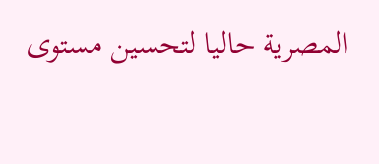المصرية حاليا لتحسين مستوى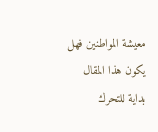معيشة المواطنين فهل يكون هذا المقال بداية للتحرك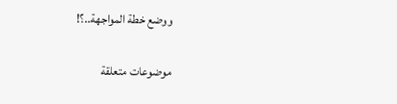ووضع خطة المواجهة..؟!

موضوعات متعلقة